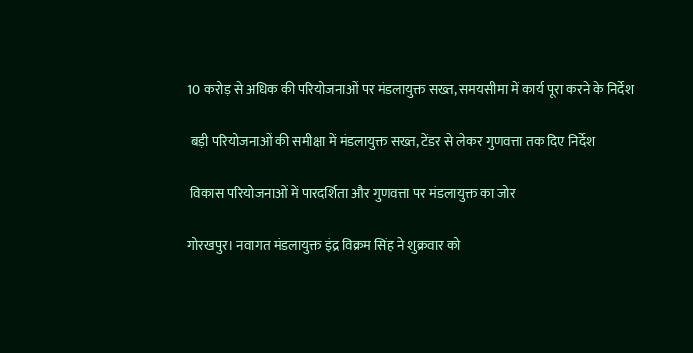10 करोड़ से अधिक की परियोजनाओं पर मंडलायुक्त सख्त, समयसीमा में कार्य पूरा करने के निर्देश

 बड़ी परियोजनाओं की समीक्षा में मंडलायुक्त सख्त, टेंडर से लेकर गुणवत्ता तक दिए निर्देश

 विकास परियोजनाओं में पारदर्शिता और गुणवत्ता पर मंडलायुक्त का जोर

गोरखपुर। नवागत मंडलायुक्त इंद्र विक्रम सिंह ने शुक्रवार को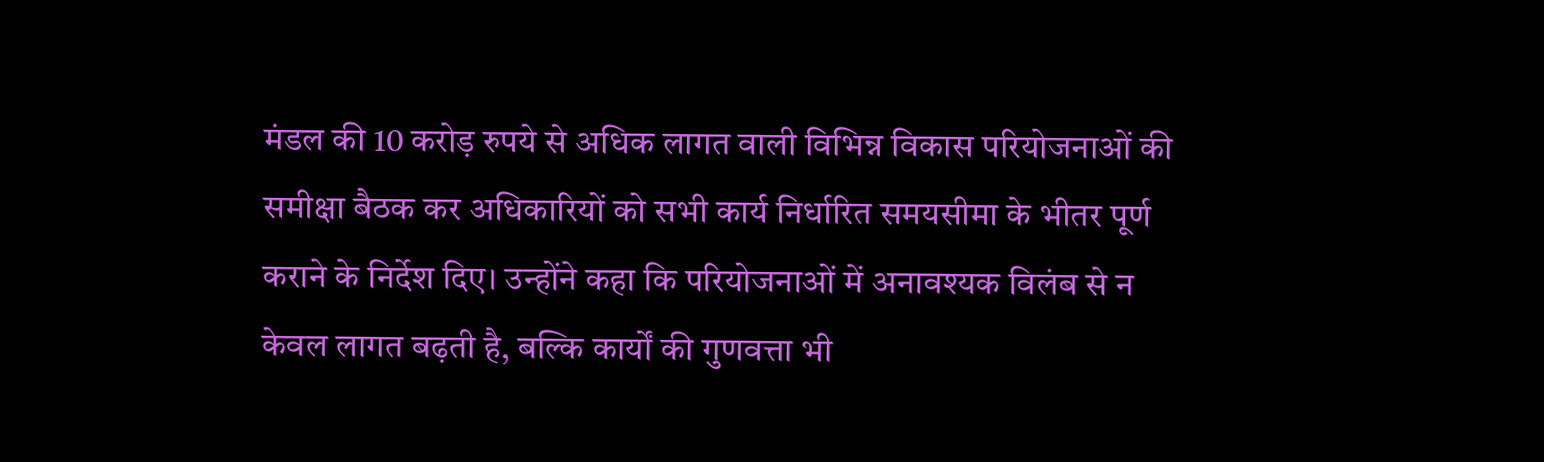मंडल की 10 करोड़ रुपये से अधिक लागत वाली विभिन्न विकास परियोजनाओं की समीक्षा बैठक कर अधिकारियों को सभी कार्य निर्धारित समयसीमा के भीतर पूर्ण कराने के निर्देश दिए। उन्होंने कहा कि परियोजनाओं में अनावश्यक विलंब से न केवल लागत बढ़ती है, बल्कि कार्यों की गुणवत्ता भी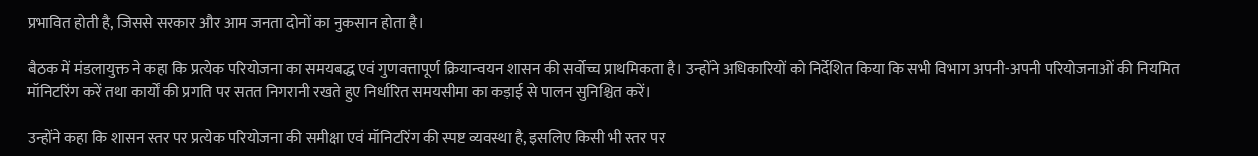प्रभावित होती है, जिससे सरकार और आम जनता दोनों का नुकसान होता है।

बैठक में मंडलायुक्त ने कहा कि प्रत्येक परियोजना का समयबद्ध एवं गुणवत्तापूर्ण क्रियान्वयन शासन की सर्वोच्च प्राथमिकता है। उन्होंने अधिकारियों को निर्देशित किया कि सभी विभाग अपनी-अपनी परियोजनाओं की नियमित मॉनिटरिंग करें तथा कार्यों की प्रगति पर सतत निगरानी रखते हुए निर्धारित समयसीमा का कड़ाई से पालन सुनिश्चित करें।

उन्होंने कहा कि शासन स्तर पर प्रत्येक परियोजना की समीक्षा एवं मॉनिटरिंग की स्पष्ट व्यवस्था है, इसलिए किसी भी स्तर पर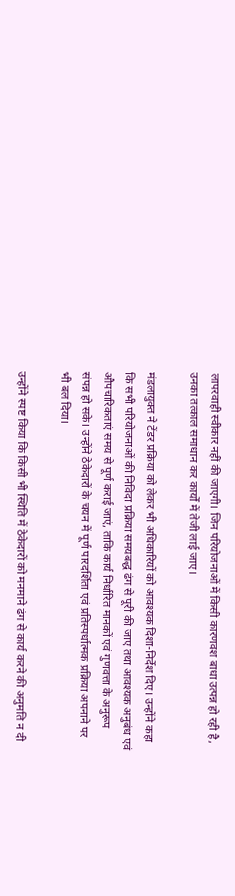लापरवाही स्वीकार नहीं की जाएगी। जिन परियोजनाओं में किसी कारणवश बाधा उत्पन्न हो रही है, उनका तत्काल समाधान कर कार्यों में तेजी लाई जाए।

मंडलायुक्त ने टेंडर प्रक्रिया को लेकर भी अधिकारियों को आवश्यक दिशा-निर्देश दिए। उन्होंने कहा कि सभी परियोजनाओं की निविदा प्रक्रिया समयबद्ध ढंग से पूरी की जाए तथा आवश्यक अनुबंध एवं औपचारिकताएं समय से पूर्ण कराई जाएं, ताकि कार्य निर्धारित मानकों एवं गुणवत्ता के अनुरूप संपन्न हो सके। उन्होंने ठेकेदारों के चयन में पूर्ण पारदर्शिता एवं प्रतिस्पर्धात्मक प्रक्रिया अपनाने पर भी बल दिया।

उन्होंने स्पष्ट किया कि किसी भी स्थिति में ठेकेदारों को मनमाने ढंग से कार्य करने की अनुमति न दी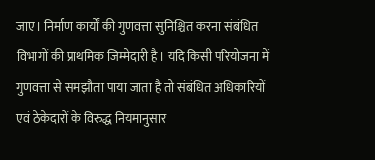जाए। निर्माण कार्यों की गुणवत्ता सुनिश्चित करना संबंधित विभागों की प्राथमिक जिम्मेदारी है। यदि किसी परियोजना में गुणवत्ता से समझौता पाया जाता है तो संबंधित अधिकारियों एवं ठेकेदारों के विरुद्ध नियमानुसार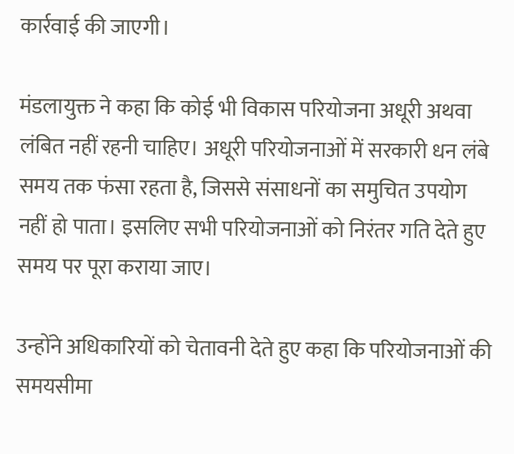कार्रवाई की जाएगी।

मंडलायुक्त ने कहा कि कोई भी विकास परियोजना अधूरी अथवा लंबित नहीं रहनी चाहिए। अधूरी परियोजनाओं में सरकारी धन लंबे समय तक फंसा रहता है, जिससे संसाधनों का समुचित उपयोग नहीं हो पाता। इसलिए सभी परियोजनाओं को निरंतर गति देते हुए समय पर पूरा कराया जाए।

उन्होंने अधिकारियों को चेतावनी देते हुए कहा कि परियोजनाओं की समयसीमा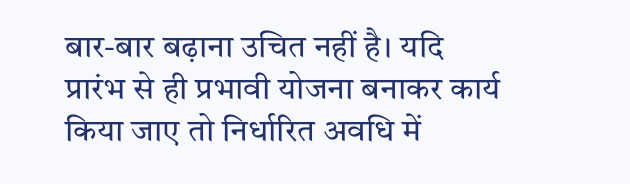बार-बार बढ़ाना उचित नहीं है। यदि प्रारंभ से ही प्रभावी योजना बनाकर कार्य किया जाए तो निर्धारित अवधि में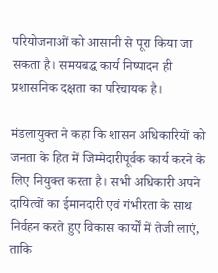परियोजनाओं को आसानी से पूरा किया जा सकता है। समयबद्ध कार्य निष्पादन ही प्रशासनिक दक्षता का परिचायक है।

मंडलायुक्त ने कहा कि शासन अधिकारियों को जनता के हित में जिम्मेदारीपूर्वक कार्य करने के लिए नियुक्त करता है। सभी अधिकारी अपने दायित्वों का ईमानदारी एवं गंभीरता के साथ निर्वहन करते हुए विकास कार्यों में तेजी लाएं, ताकि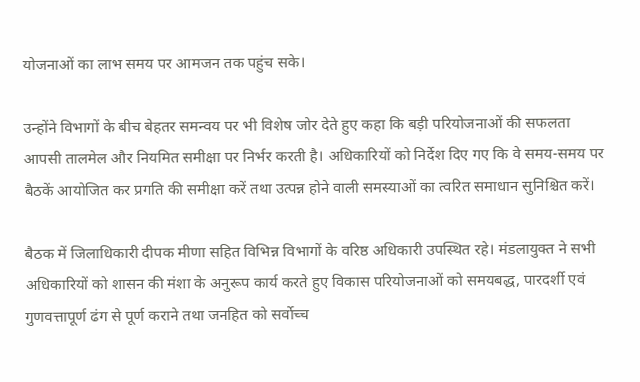योजनाओं का लाभ समय पर आमजन तक पहुंच सके।

उन्होंने विभागों के बीच बेहतर समन्वय पर भी विशेष जोर देते हुए कहा कि बड़ी परियोजनाओं की सफलता आपसी तालमेल और नियमित समीक्षा पर निर्भर करती है। अधिकारियों को निर्देश दिए गए कि वे समय-समय पर बैठकें आयोजित कर प्रगति की समीक्षा करें तथा उत्पन्न होने वाली समस्याओं का त्वरित समाधान सुनिश्चित करें।

बैठक में जिलाधिकारी दीपक मीणा सहित विभिन्न विभागों के वरिष्ठ अधिकारी उपस्थित रहे। मंडलायुक्त ने सभी अधिकारियों को शासन की मंशा के अनुरूप कार्य करते हुए विकास परियोजनाओं को समयबद्ध, पारदर्शी एवं गुणवत्तापूर्ण ढंग से पूर्ण कराने तथा जनहित को सर्वोच्च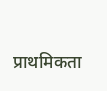प्राथमिकता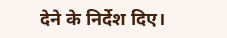देने के निर्देश दिए।